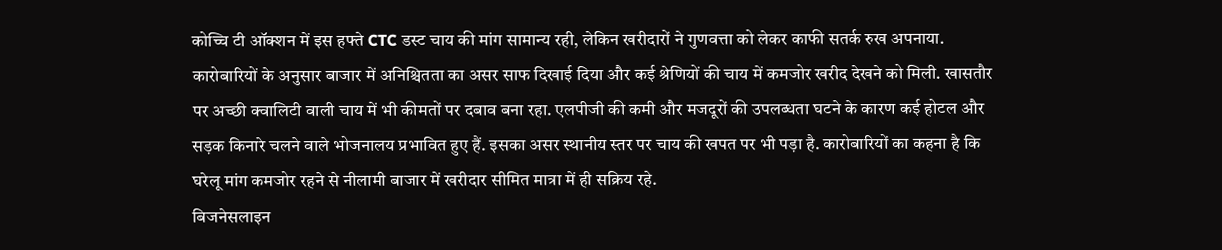कोच्चि टी ऑक्शन में इस हफ्ते CTC डस्ट चाय की मांग सामान्य रही, लेकिन खरीदारों ने गुणवत्ता को लेकर काफी सतर्क रुख अपनाया. कारोबारियों के अनुसार बाजार में अनिश्चितता का असर साफ दिखाई दिया और कई श्रेणियों की चाय में कमजोर खरीद देखने को मिली. खासतौर पर अच्छी क्वालिटी वाली चाय में भी कीमतों पर दबाव बना रहा. एलपीजी की कमी और मजदूरों की उपलब्धता घटने के कारण कई होटल और सड़क किनारे चलने वाले भोजनालय प्रभावित हुए हैं. इसका असर स्थानीय स्तर पर चाय की खपत पर भी पड़ा है. कारोबारियों का कहना है कि घरेलू मांग कमजोर रहने से नीलामी बाजार में खरीदार सीमित मात्रा में ही सक्रिय रहे.
बिजनेसलाइन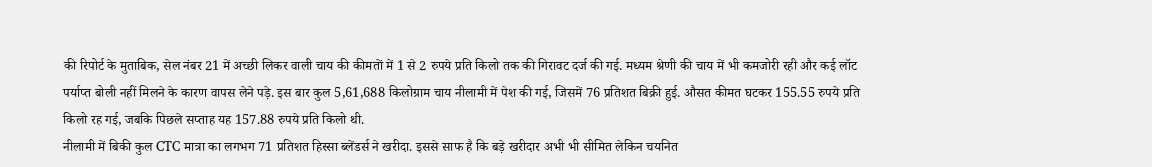की रिपोर्ट के मुताबिक, सेल नंबर 21 में अच्छी लिकर वाली चाय की कीमतों में 1 से 2 रुपये प्रति किलो तक की गिरावट दर्ज की गई. मध्यम श्रेणी की चाय में भी कमजोरी रही और कई लॉट पर्याप्त बोली नहीं मिलने के कारण वापस लेने पड़े. इस बार कुल 5,61,688 किलोग्राम चाय नीलामी में पेश की गई, जिसमें 76 प्रतिशत बिक्री हुई. औसत कीमत घटकर 155.55 रुपये प्रति किलो रह गई, जबकि पिछले सप्ताह यह 157.88 रुपये प्रति किलो थी.
नीलामी में बिकी कुल CTC मात्रा का लगभग 71 प्रतिशत हिस्सा ब्लेंडर्स ने खरीदा. इससे साफ है कि बड़े खरीदार अभी भी सीमित लेकिन चयनित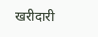खरीदारी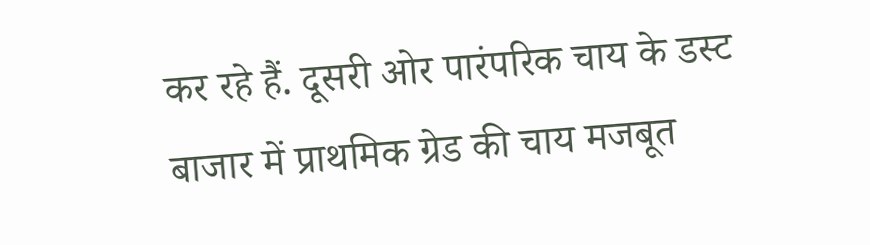कर रहे हैं. दूसरी ओर पारंपरिक चाय के डस्ट बाजार में प्राथमिक ग्रेड की चाय मजबूत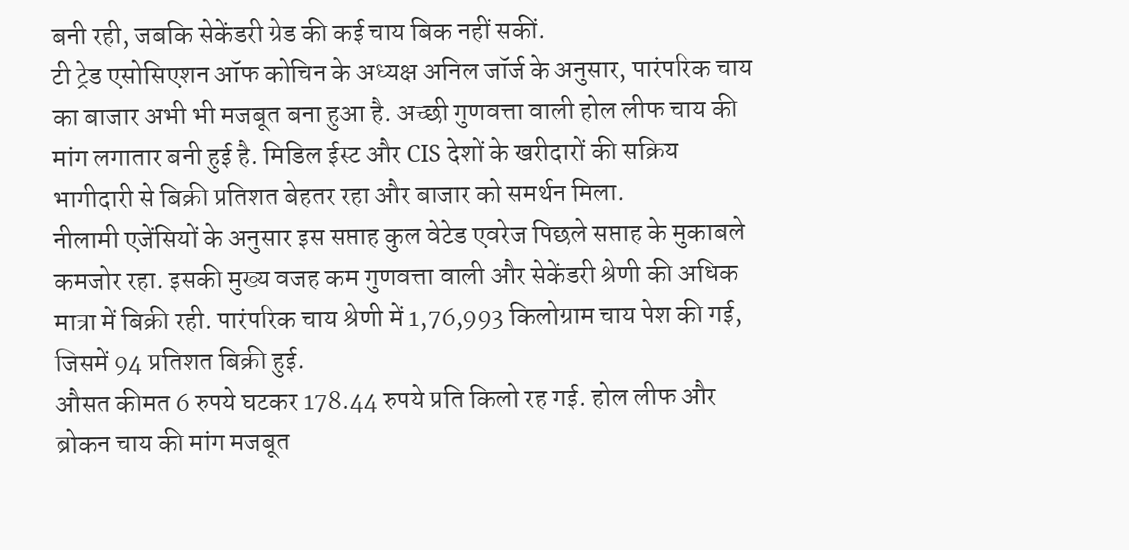बनी रही, जबकि सेकेंडरी ग्रेड की कई चाय बिक नहीं सकीं.
टी ट्रेड एसोसिएशन ऑफ कोचिन के अध्यक्ष अनिल जॉर्ज के अनुसार, पारंपरिक चाय का बाजार अभी भी मजबूत बना हुआ है. अच्छी गुणवत्ता वाली होल लीफ चाय की मांग लगातार बनी हुई है. मिडिल ईस्ट और CIS देशों के खरीदारों की सक्रिय भागीदारी से बिक्री प्रतिशत बेहतर रहा और बाजार को समर्थन मिला.
नीलामी एजेंसियों के अनुसार इस सप्ताह कुल वेटेड एवरेज पिछले सप्ताह के मुकाबले कमजोर रहा. इसकी मुख्य वजह कम गुणवत्ता वाली और सेकेंडरी श्रेणी की अधिक मात्रा में बिक्री रही. पारंपरिक चाय श्रेणी में 1,76,993 किलोग्राम चाय पेश की गई, जिसमें 94 प्रतिशत बिक्री हुई.
औसत कीमत 6 रुपये घटकर 178.44 रुपये प्रति किलो रह गई. होल लीफ और ब्रोकन चाय की मांग मजबूत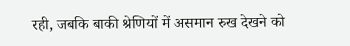रही, जबकि बाकी श्रेणियों में असमान रुख देखने को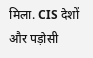मिला. CIS देशों और पड़ोसी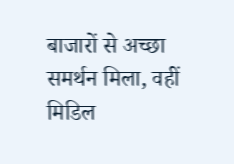बाजारों से अच्छा समर्थन मिला, वहीं मिडिल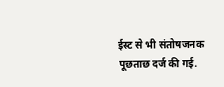ईस्ट से भी संतोषजनक पूछताछ दर्ज की गई.